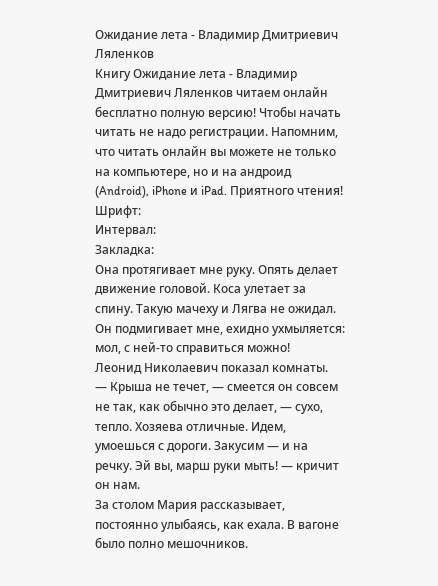Ожидание лета - Владимир Дмитриевич Ляленков
Книгу Ожидание лета - Владимир Дмитриевич Ляленков читаем онлайн бесплатно полную версию! Чтобы начать читать не надо регистрации. Напомним, что читать онлайн вы можете не только на компьютере, но и на андроид (Android), iPhone и iPad. Приятного чтения!
Шрифт:
Интервал:
Закладка:
Она протягивает мне руку. Опять делает движение головой. Коса улетает за спину. Такую мачеху и Лягва не ожидал. Он подмигивает мне, ехидно ухмыляется: мол, с ней-то справиться можно!
Леонид Николаевич показал комнаты.
— Крыша не течет, — смеется он совсем не так, как обычно это делает, — сухо, тепло. Хозяева отличные. Идем, умоешься с дороги. Закусим — и на речку. Эй вы, марш руки мыть! — кричит он нам.
За столом Мария рассказывает, постоянно улыбаясь, как ехала. В вагоне было полно мешочников.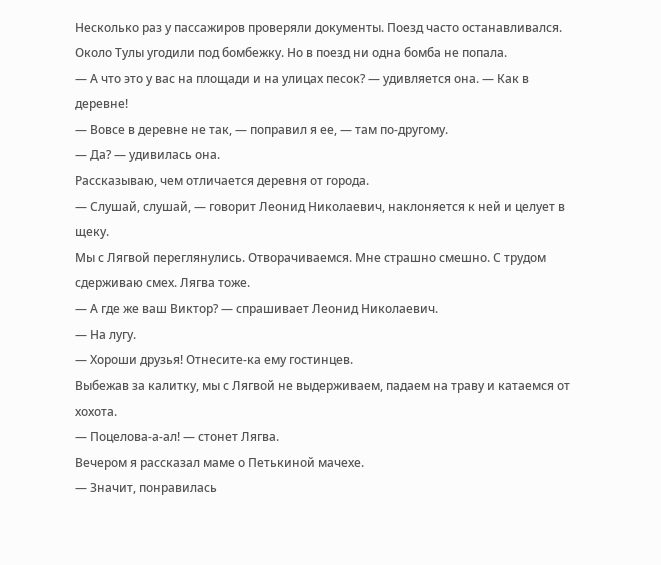Несколько раз у пассажиров проверяли документы. Поезд часто останавливался. Около Тулы угодили под бомбежку. Но в поезд ни одна бомба не попала.
— А что это у вас на площади и на улицах песок? — удивляется она. — Как в деревне!
— Вовсе в деревне не так, — поправил я ее, — там по-другому.
— Да? — удивилась она.
Рассказываю, чем отличается деревня от города.
— Слушай, слушай, — говорит Леонид Николаевич, наклоняется к ней и целует в щеку.
Мы с Лягвой переглянулись. Отворачиваемся. Мне страшно смешно. С трудом сдерживаю смех. Лягва тоже.
— А где же ваш Виктор? — спрашивает Леонид Николаевич.
— На лугу.
— Хороши друзья! Отнесите-ка ему гостинцев.
Выбежав за калитку, мы с Лягвой не выдерживаем, падаем на траву и катаемся от хохота.
— Поцелова-а-ал! — стонет Лягва.
Вечером я рассказал маме о Петькиной мачехе.
— Значит, понравилась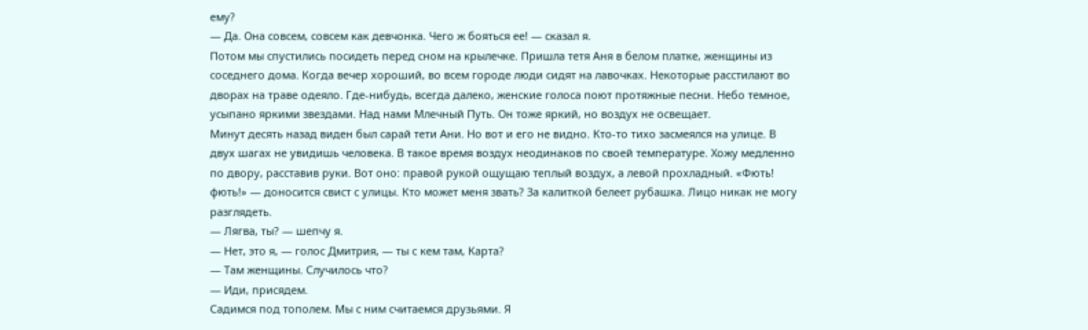ему?
— Да. Она совсем, совсем как девчонка. Чего ж бояться ее! — сказал я.
Потом мы спустились посидеть перед сном на крылечке. Пришла тетя Аня в белом платке, женщины из соседнего дома. Когда вечер хороший, во всем городе люди сидят на лавочках. Некоторые расстилают во дворах на траве одеяло. Где-нибудь, всегда далеко, женские голоса поют протяжные песни. Небо темное, усыпано яркими звездами. Над нами Млечный Путь. Он тоже яркий, но воздух не освещает.
Минут десять назад виден был сарай тети Ани. Но вот и его не видно. Кто-то тихо засмеялся на улице. В двух шагах не увидишь человека. В такое время воздух неодинаков по своей температуре. Хожу медленно по двору, расставив руки. Вот оно: правой рукой ощущаю теплый воздух, а левой прохладный. «Фють! фють!» — доносится свист с улицы. Кто может меня звать? За калиткой белеет рубашка. Лицо никак не могу разглядеть.
— Лягва, ты? — шепчу я.
— Нет, это я, — голос Дмитрия, — ты с кем там, Карта?
— Там женщины. Случилось что?
— Иди, присядем.
Садимся под тополем. Мы с ним считаемся друзьями. Я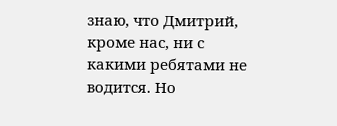знаю, что Дмитрий, кроме нас, ни с какими ребятами не водится. Но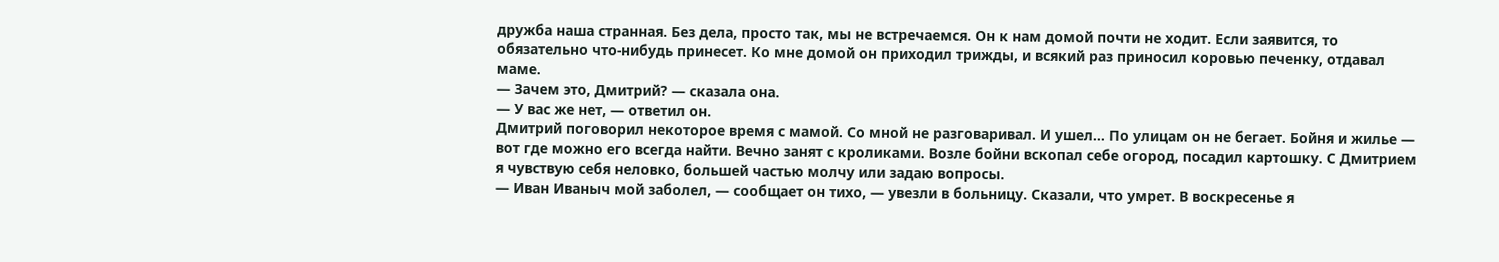дружба наша странная. Без дела, просто так, мы не встречаемся. Он к нам домой почти не ходит. Если заявится, то обязательно что-нибудь принесет. Ко мне домой он приходил трижды, и всякий раз приносил коровью печенку, отдавал маме.
— Зачем это, Дмитрий? — сказала она.
— У вас же нет, — ответил он.
Дмитрий поговорил некоторое время с мамой. Со мной не разговаривал. И ушел… По улицам он не бегает. Бойня и жилье — вот где можно его всегда найти. Вечно занят с кроликами. Возле бойни вскопал себе огород, посадил картошку. С Дмитрием я чувствую себя неловко, большей частью молчу или задаю вопросы.
— Иван Иваныч мой заболел, — сообщает он тихо, — увезли в больницу. Сказали, что умрет. В воскресенье я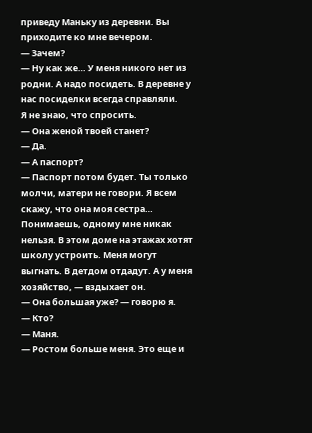приведу Маньку из деревни. Вы приходите ко мне вечером.
— Зачем?
— Ну как же… У меня никого нет из родни. А надо посидеть. В деревне у нас посиделки всегда справляли.
Я не знаю, что спросить.
— Она женой твоей станет?
— Да.
— А паспорт?
— Паспорт потом будет. Ты только молчи, матери не говори. Я всем скажу, что она моя сестра… Понимаешь, одному мне никак нельзя. В этом доме на этажах хотят школу устроить. Меня могут выгнать. В детдом отдадут. А у меня хозяйство, — вздыхает он.
— Она большая уже? — говорю я.
— Кто?
— Маня.
— Ростом больше меня. Это еще и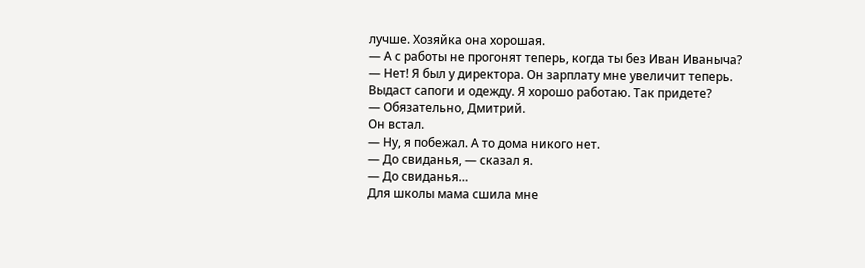лучше. Хозяйка она хорошая.
— А с работы не прогонят теперь, когда ты без Иван Иваныча?
— Нет! Я был у директора. Он зарплату мне увеличит теперь. Выдаст сапоги и одежду. Я хорошо работаю. Так придете?
— Обязательно, Дмитрий.
Он встал.
— Ну, я побежал. А то дома никого нет.
— До свиданья, — сказал я.
— До свиданья…
Для школы мама сшила мне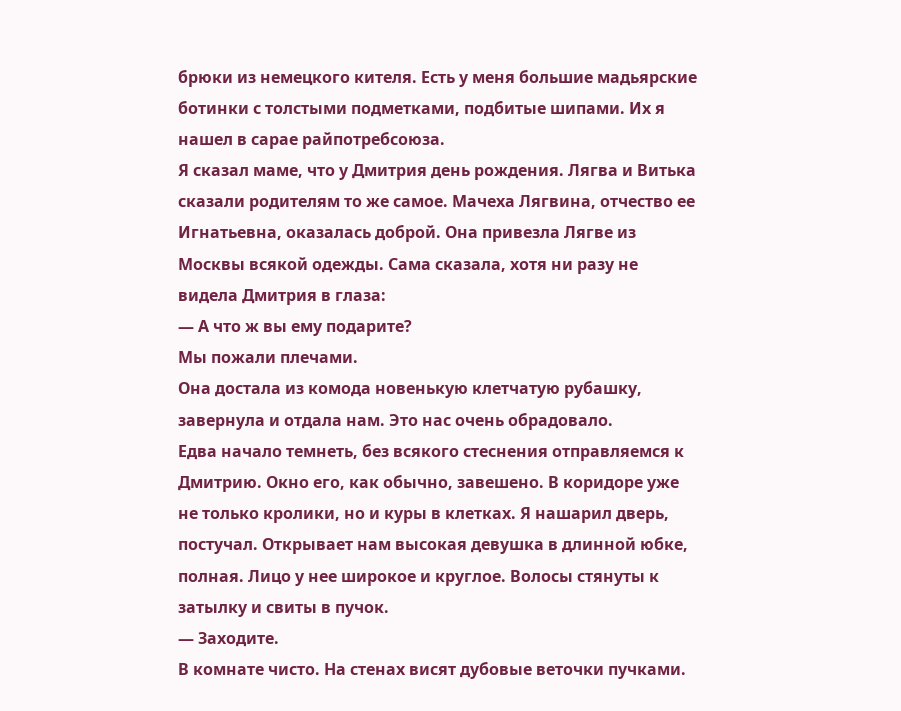брюки из немецкого кителя. Есть у меня большие мадьярские ботинки с толстыми подметками, подбитые шипами. Их я нашел в сарае райпотребсоюза.
Я сказал маме, что у Дмитрия день рождения. Лягва и Витька сказали родителям то же самое. Мачеха Лягвина, отчество ее Игнатьевна, оказалась доброй. Она привезла Лягве из Москвы всякой одежды. Сама сказала, хотя ни разу не видела Дмитрия в глаза:
— А что ж вы ему подарите?
Мы пожали плечами.
Она достала из комода новенькую клетчатую рубашку, завернула и отдала нам. Это нас очень обрадовало.
Едва начало темнеть, без всякого стеснения отправляемся к Дмитрию. Окно его, как обычно, завешено. В коридоре уже не только кролики, но и куры в клетках. Я нашарил дверь, постучал. Открывает нам высокая девушка в длинной юбке, полная. Лицо у нее широкое и круглое. Волосы стянуты к затылку и свиты в пучок.
— Заходите.
В комнате чисто. На стенах висят дубовые веточки пучками.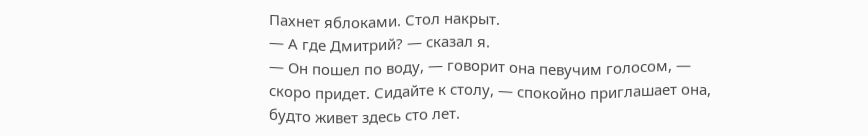Пахнет яблоками. Стол накрыт.
— А где Дмитрий? — сказал я.
— Он пошел по воду, — говорит она певучим голосом, — скоро придет. Сидайте к столу, — спокойно приглашает она, будто живет здесь сто лет.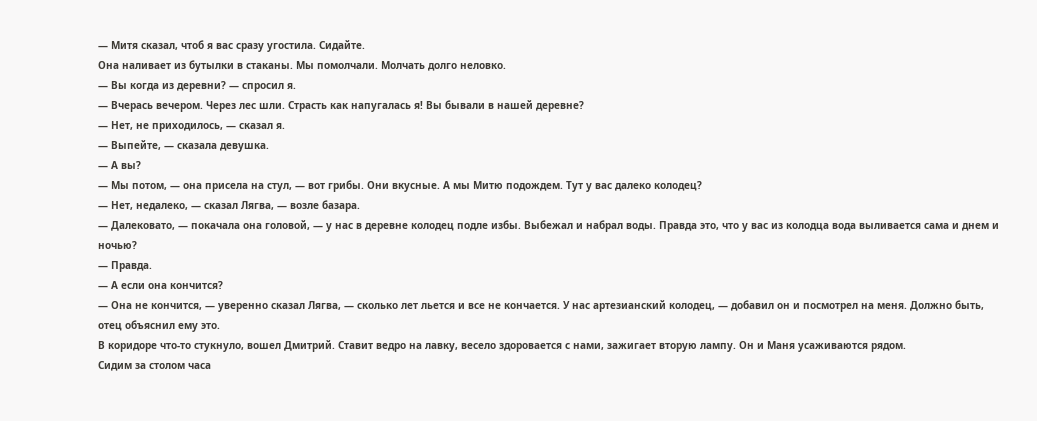— Митя сказал, чтоб я вас сразу угостила. Сидайте.
Она наливает из бутылки в стаканы. Мы помолчали. Молчать долго неловко.
— Вы когда из деревни? — спросил я.
— Вчерась вечером. Через лес шли. Страсть как напугалась я! Вы бывали в нашей деревне?
— Нет, не приходилось, — сказал я.
— Выпейте, — сказала девушка.
— А вы?
— Мы потом, — она присела на стул, — вот грибы. Они вкусные. А мы Митю подождем. Тут у вас далеко колодец?
— Нет, недалеко, — сказал Лягва, — возле базара.
— Далековато, — покачала она головой, — у нас в деревне колодец подле избы. Выбежал и набрал воды. Правда это, что у вас из колодца вода выливается сама и днем и ночью?
— Правда.
— А если она кончится?
— Она не кончится, — уверенно сказал Лягва, — сколько лет льется и все не кончается. У нас артезианский колодец, — добавил он и посмотрел на меня. Должно быть, отец объяснил ему это.
В коридоре что-то стукнуло, вошел Дмитрий. Ставит ведро на лавку, весело здоровается с нами, зажигает вторую лампу. Он и Маня усаживаются рядом.
Сидим за столом часа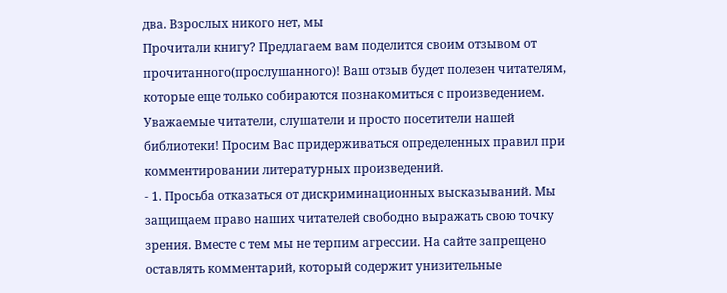два. Взрослых никого нет, мы
Прочитали книгу? Предлагаем вам поделится своим отзывом от прочитанного(прослушанного)! Ваш отзыв будет полезен читателям, которые еще только собираются познакомиться с произведением.
Уважаемые читатели, слушатели и просто посетители нашей библиотеки! Просим Вас придерживаться определенных правил при комментировании литературных произведений.
- 1. Просьба отказаться от дискриминационных высказываний. Мы защищаем право наших читателей свободно выражать свою точку зрения. Вместе с тем мы не терпим агрессии. На сайте запрещено оставлять комментарий, который содержит унизительные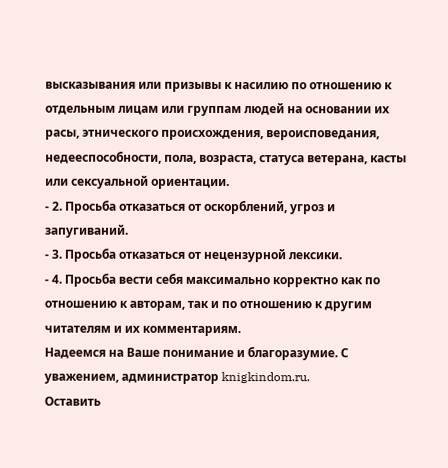высказывания или призывы к насилию по отношению к отдельным лицам или группам людей на основании их расы, этнического происхождения, вероисповедания, недееспособности, пола, возраста, статуса ветерана, касты или сексуальной ориентации.
- 2. Просьба отказаться от оскорблений, угроз и запугиваний.
- 3. Просьба отказаться от нецензурной лексики.
- 4. Просьба вести себя максимально корректно как по отношению к авторам, так и по отношению к другим читателям и их комментариям.
Надеемся на Ваше понимание и благоразумие. С уважением, администратор knigkindom.ru.
Оставить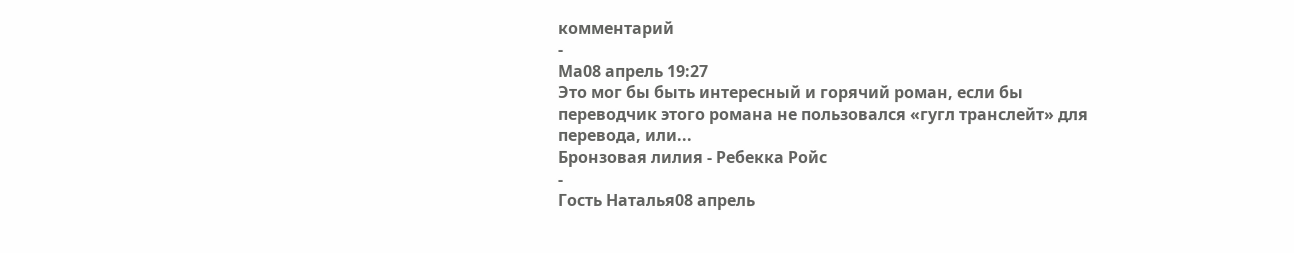комментарий
-
Ма08 апрель 19:27
Это мог бы быть интересный и горячий роман, если бы переводчик этого романа не пользовался «гугл транслейт» для перевода, или...
Бронзовая лилия - Ребекка Ройс
-
Гость Наталья08 апрель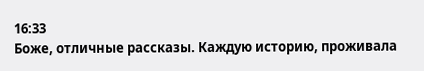16:33
Боже, отличные рассказы. Каждую историю, проживала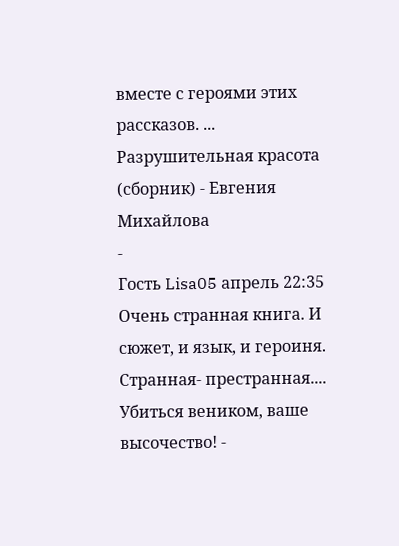вместе с героями этих рассказов. ...
Разрушительная красота (сборник) - Евгения Михайлова
-
Гость Lisa05 апрель 22:35
Очень странная книга. И сюжет, и язык, и героиня. Странная- престранная....
Убиться веником, ваше высочество! -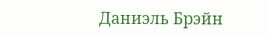Даниэль Брэйн